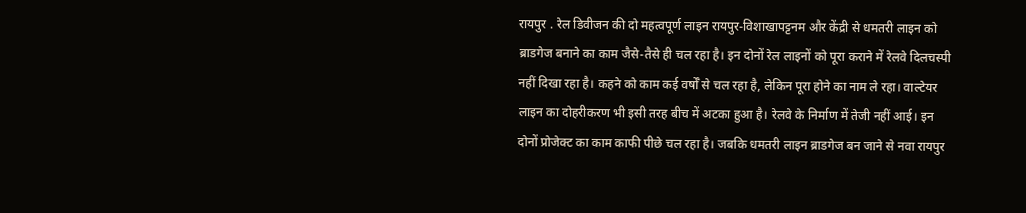रायपुर . रेल डिवीजन की दो महत्वपूर्ण लाइन रायपुर-विशाखापट्टनम और केंद्री से धमतरी लाइन को ब्राडगेज बनाने का काम जैसे-तैसे ही चल रहा है। इन दोनों रेल लाइनों को पूरा कराने में रेलवे दिलचस्पी नहीं दिखा रहा है। कहने को काम कई वर्षोँ से चल रहा है, लेकिन पूरा होने का नाम ले रहा। वाल्टेयर लाइन का दोहरीकरण भी इसी तरह बीच में अटका हुआ है। रेलवे के निर्माण में तेजी नहीं आई। इन दोनों प्रोजेक्ट का काम काफी पीछे चल रहा है। जबकि धमतरी लाइन ब्राडगेज बन जाने से नवा रायपुर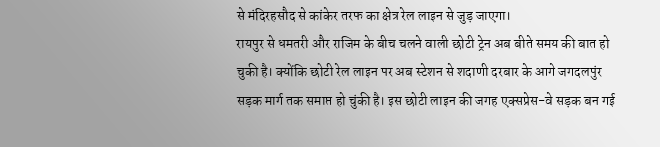से मंदिरहसौद से कांकेर तरफ का क्षेत्र रेल लाइन से जुड़ जाएगा।
रायपुर से धमतरी और राजिम के बीच चलने वाली छोटी ट्रेन अब बीते समय की बात हो चुकी है। क्योंकि छोटी रेल लाइन पर अब स्टेशन से शदाणी दरबार के आगे जगदलपुंर सड़क मार्ग तक समाप्त हो चुंकी है। इस छोटी लाइन की जगह एक्सप्रेस-वे सड़क बन गई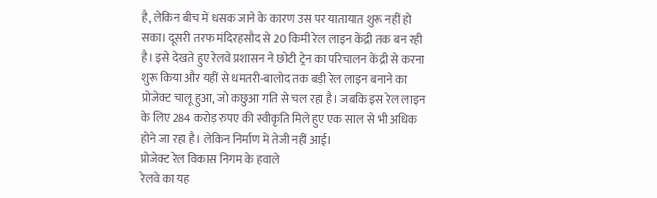है, लेकिन बीच में धसक जाने के कारण उस पर यातायात शुरू नहीं हो सका। दूसरी तरफ मंदिरहसौद से 20 किमी रेल लाइन केंद्री तक बन रही है। इसे देखते हुए रेलवे प्रशासन ने छोटी ट्रेन का परिचालन केंद्री से करना शुरू किया और यहीं से धमतरी-बालोद तक बड़ी रेल लाइन बनाने का प्रोजेक्ट चालू हुआ, जो कछुआ गति से चल रहा है। जबकि इस रेल लाइन के लिए 284 करोड़ रुपए की स्वीकृति मिले हुए एक साल से भी अधिक होने जा रहा है। लेकिन निर्माण में तेजी नहीं आई।
प्रोजेक्ट रेल विकास निगम के हवाले
रेलवे का यह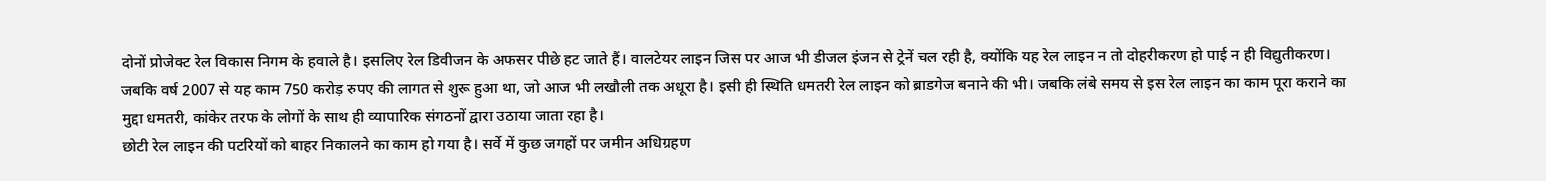दोनों प्रोजेक्ट रेल विकास निगम के हवाले है। इसलिए रेल डिवीजन के अफसर पीछे हट जाते हैं। वालटेयर लाइन जिस पर आज भी डीजल इंजन से ट्रेनें चल रही है, क्योंकि यह रेल लाइन न तो दोहरीकरण हो पाई न ही विद्युतीकरण। जबकि वर्ष 2007 से यह काम 750 करोड़ रुपए की लागत से शुरू हुआ था, जो आज भी लखौली तक अधूरा है। इसी ही स्थिति धमतरी रेल लाइन को ब्राडगेज बनाने की भी। जबकि लंबे समय से इस रेल लाइन का काम पूरा कराने का मुद्दा धमतरी, कांकेर तरफ के लोगों के साथ ही व्यापारिक संगठनों द्वारा उठाया जाता रहा है।
छोटी रेल लाइन की पटरियों को बाहर निकालने का काम हो गया है। सर्वे में कुछ जगहों पर जमीन अधिग्रहण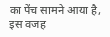का पेंच सामने आया है, इस वजह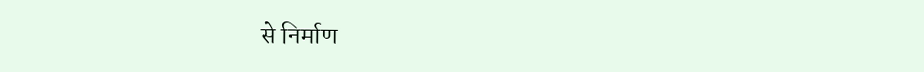से निर्माण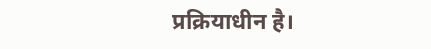प्रक्रियाधीन है।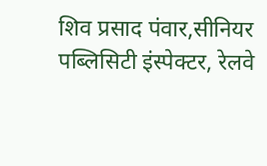शिव प्रसाद पंवार,सीनियर पब्लिसिटी इंस्पेक्टर, रेलवे